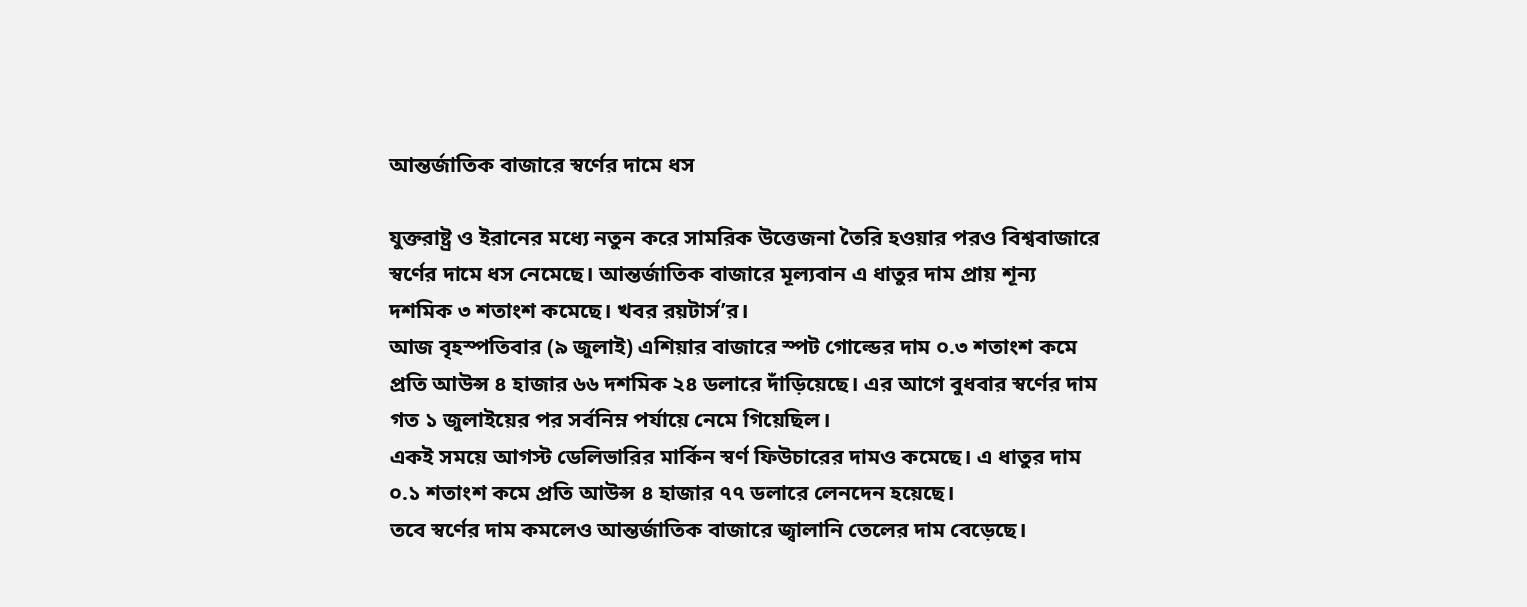আন্তর্জাতিক বাজারে স্বর্ণের দামে ধস

যুক্তরাষ্ট্র ও ইরানের মধ্যে নতুন করে সামরিক উত্তেজনা তৈরি হওয়ার পরও বিশ্ববাজারে স্বর্ণের দামে ধস নেমেছে। আন্তর্জাতিক বাজারে মূল্যবান এ ধাতুর দাম প্রায় শূন্য দশমিক ৩ শতাংশ কমেছে। খবর রয়টার্স’র।
আজ বৃহস্পতিবার (৯ জুলাই) এশিয়ার বাজারে স্পট গোল্ডের দাম ০.৩ শতাংশ কমে প্রতি আউন্স ৪ হাজার ৬৬ দশমিক ২৪ ডলারে দাঁড়িয়েছে। এর আগে বুধবার স্বর্ণের দাম গত ১ জুলাইয়ের পর সর্বনিম্ন পর্যায়ে নেমে গিয়েছিল।
একই সময়ে আগস্ট ডেলিভারির মার্কিন স্বর্ণ ফিউচারের দামও কমেছে। এ ধাতুর দাম ০.১ শতাংশ কমে প্রতি আউন্স ৪ হাজার ৭৭ ডলারে লেনদেন হয়েছে।
তবে স্বর্ণের দাম কমলেও আন্তর্জাতিক বাজারে জ্বালানি তেলের দাম বেড়েছে।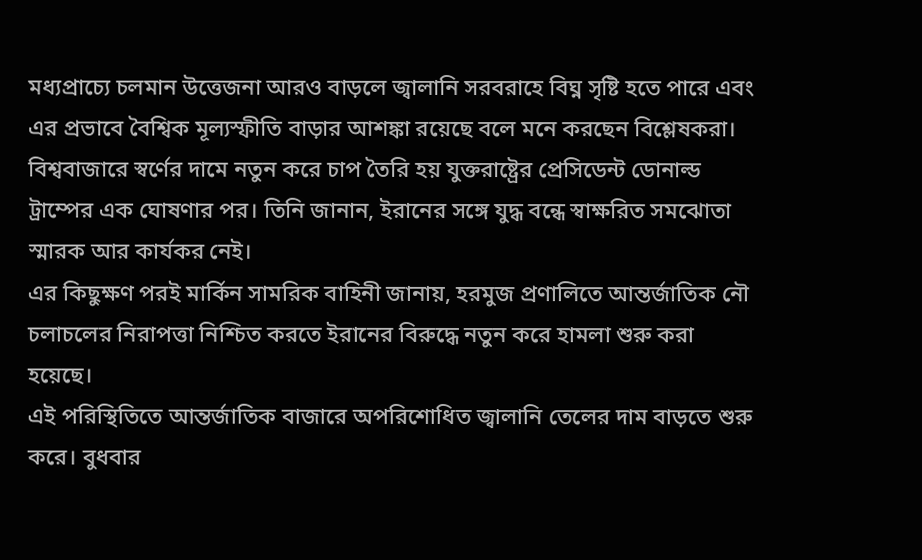মধ্যপ্রাচ্যে চলমান উত্তেজনা আরও বাড়লে জ্বালানি সরবরাহে বিঘ্ন সৃষ্টি হতে পারে এবং এর প্রভাবে বৈশ্বিক মূল্যস্ফীতি বাড়ার আশঙ্কা রয়েছে বলে মনে করছেন বিশ্লেষকরা।
বিশ্ববাজারে স্বর্ণের দামে নতুন করে চাপ তৈরি হয় যুক্তরাষ্ট্রের প্রেসিডেন্ট ডোনাল্ড ট্রাম্পের এক ঘোষণার পর। তিনি জানান, ইরানের সঙ্গে যুদ্ধ বন্ধে স্বাক্ষরিত সমঝোতা স্মারক আর কার্যকর নেই।
এর কিছুক্ষণ পরই মার্কিন সামরিক বাহিনী জানায়, হরমুজ প্রণালিতে আন্তর্জাতিক নৌ চলাচলের নিরাপত্তা নিশ্চিত করতে ইরানের বিরুদ্ধে নতুন করে হামলা শুরু করা হয়েছে।
এই পরিস্থিতিতে আন্তর্জাতিক বাজারে অপরিশোধিত জ্বালানি তেলের দাম বাড়তে শুরু করে। বুধবার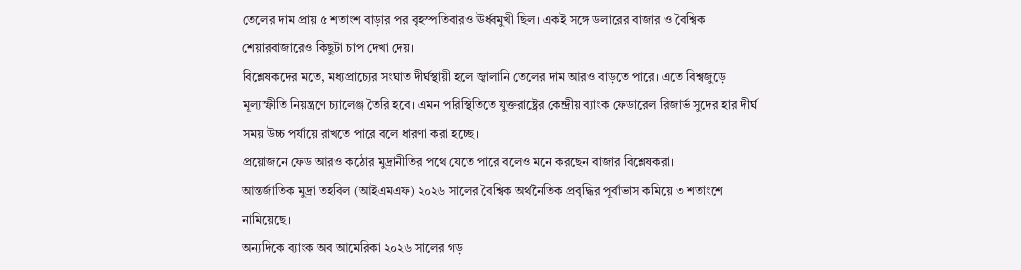তেলের দাম প্রায় ৫ শতাংশ বাড়ার পর বৃহস্পতিবারও ঊর্ধ্বমুখী ছিল। একই সঙ্গে ডলারের বাজার ও বৈশ্বিক শেয়ারবাজারেও কিছুটা চাপ দেখা দেয়।
বিশ্লেষকদের মতে, মধ্যপ্রাচ্যের সংঘাত দীর্ঘস্থায়ী হলে জ্বালানি তেলের দাম আরও বাড়তে পারে। এতে বিশ্বজুড়ে মূল্যস্ফীতি নিয়ন্ত্রণে চ্যালেঞ্জ তৈরি হবে। এমন পরিস্থিতিতে যুক্তরাষ্ট্রের কেন্দ্রীয় ব্যাংক ফেডারেল রিজার্ভ সুদের হার দীর্ঘ সময় উচ্চ পর্যায়ে রাখতে পারে বলে ধারণা করা হচ্ছে।
প্রয়োজনে ফেড আরও কঠোর মুদ্রানীতির পথে যেতে পারে বলেও মনে করছেন বাজার বিশ্লেষকরা।
আন্তর্জাতিক মুদ্রা তহবিল (আইএমএফ) ২০২৬ সালের বৈশ্বিক অর্থনৈতিক প্রবৃদ্ধির পূর্বাভাস কমিয়ে ৩ শতাংশে নামিয়েছে।
অন্যদিকে ব্যাংক অব আমেরিকা ২০২৬ সালের গড়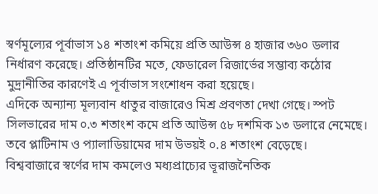স্বর্ণমূল্যের পূর্বাভাস ১৪ শতাংশ কমিয়ে প্রতি আউন্স ৪ হাজার ৩৬০ ডলার নির্ধারণ করেছে। প্রতিষ্ঠানটির মতে, ফেডারেল রিজার্ভের সম্ভাব্য কঠোর মুদ্রানীতির কারণেই এ পূর্বাভাস সংশোধন করা হয়েছে।
এদিকে অন্যান্য মূল্যবান ধাতুর বাজারেও মিশ্র প্রবণতা দেখা গেছে। স্পট সিলভারের দাম ০.৩ শতাংশ কমে প্রতি আউন্স ৫৮ দশমিক ১৩ ডলারে নেমেছে। তবে প্লাটিনাম ও প্যালাডিয়ামের দাম উভয়ই ০.৪ শতাংশ বেড়েছে।
বিশ্ববাজারে স্বর্ণের দাম কমলেও মধ্যপ্রাচ্যের ভূরাজনৈতিক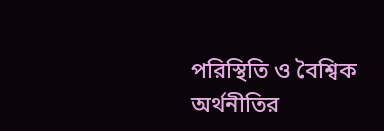পরিস্থিতি ও বৈশ্বিক অর্থনীতির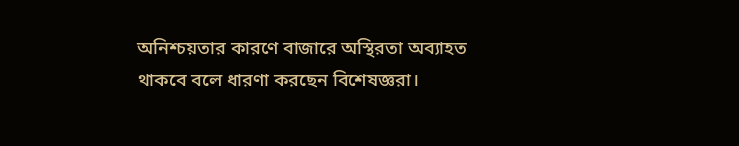অনিশ্চয়তার কারণে বাজারে অস্থিরতা অব্যাহত থাকবে বলে ধারণা করছেন বিশেষজ্ঞরা।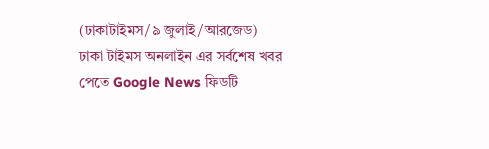(ঢাকাটাইমস/৯ জুলাই/আরজেড)
ঢাকা টাইমস অনলাইন এর সর্বশেষ খবর পেতে Google News ফিডটি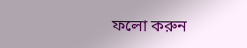ফলো করুন